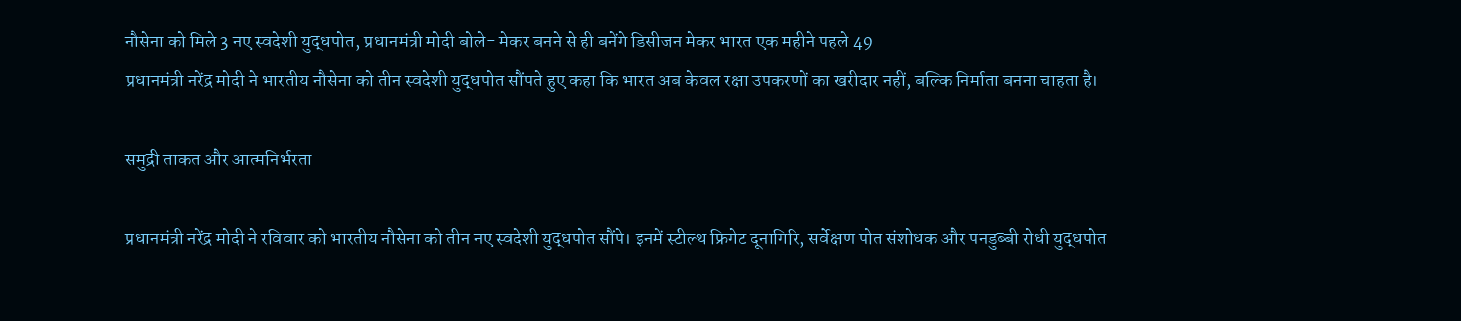नौसेना को मिले 3 नए स्वदेशी युद्धपोत, प्रधानमंत्री मोदी बोले- मेकर बनने से ही बनेंगे डिसीजन मेकर भारत एक महीने पहले 49
प्रधानमंत्री नरेंद्र मोदी ने भारतीय नौसेना को तीन स्वदेशी युद्धपोत सौंपते हुए कहा कि भारत अब केवल रक्षा उपकरणों का खरीदार नहीं, बल्कि निर्माता बनना चाहता है।

समुद्री ताकत और आत्मनिर्भरता

प्रधानमंत्री नरेंद्र मोदी ने रविवार को भारतीय नौसेना को तीन नए स्वदेशी युद्धपोत सौंपे। इनमें स्टील्थ फ्रिगेट दूनागिरि, सर्वेक्षण पोत संशोधक और पनडुब्बी रोधी युद्धपोत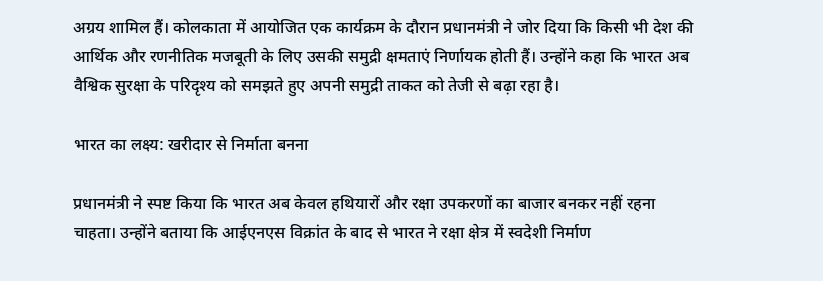अग्रय शामिल हैं। कोलकाता में आयोजित एक कार्यक्रम के दौरान प्रधानमंत्री ने जोर दिया कि किसी भी देश की आर्थिक और रणनीतिक मजबूती के लिए उसकी समुद्री क्षमताएं निर्णायक होती हैं। उन्होंने कहा कि भारत अब वैश्विक सुरक्षा के परिदृश्य को समझते हुए अपनी समुद्री ताकत को तेजी से बढ़ा रहा है।

भारत का लक्ष्य: खरीदार से निर्माता बनना

प्रधानमंत्री ने स्पष्ट किया कि भारत अब केवल हथियारों और रक्षा उपकरणों का बाजार बनकर नहीं रहना चाहता। उन्होंने बताया कि आईएनएस विक्रांत के बाद से भारत ने रक्षा क्षेत्र में स्वदेशी निर्माण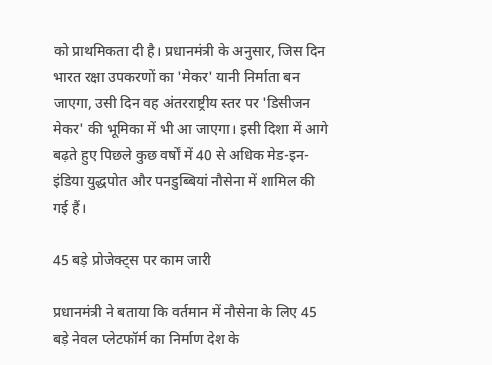को प्राथमिकता दी है। प्रधानमंत्री के अनुसार, जिस दिन भारत रक्षा उपकरणों का 'मेकर' यानी निर्माता बन जाएगा, उसी दिन वह अंतरराष्ट्रीय स्तर पर 'डिसीजन मेकर' की भूमिका में भी आ जाएगा। इसी दिशा में आगे बढ़ते हुए पिछले कुछ वर्षों में 40 से अधिक मेड-इन-इंडिया युद्धपोत और पनडुब्बियां नौसेना में शामिल की गई हैं।

45 बड़े प्रोजेक्ट्स पर काम जारी

प्रधानमंत्री ने बताया कि वर्तमान में नौसेना के लिए 45 बड़े नेवल प्लेटफॉर्म का निर्माण देश के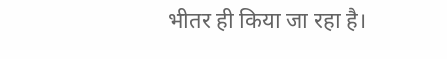भीतर ही किया जा रहा है।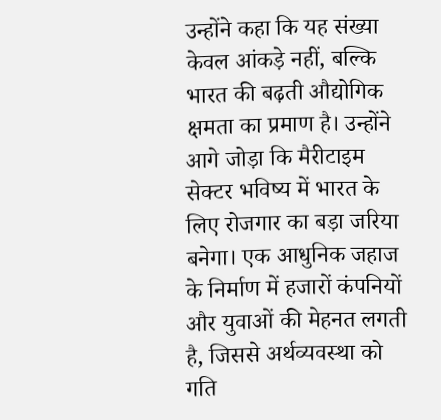उन्होंने कहा कि यह संख्या केवल आंकड़े नहीं, बल्कि भारत की बढ़ती औद्योगिक क्षमता का प्रमाण है। उन्होंने आगे जोड़ा कि मैरीटाइम सेक्टर भविष्य में भारत के लिए रोजगार का बड़ा जरिया बनेगा। एक आधुनिक जहाज के निर्माण में हजारों कंपनियों और युवाओं की मेहनत लगती है, जिससे अर्थव्यवस्था को गति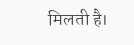मिलती है।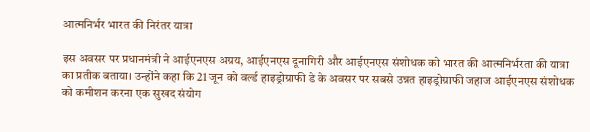आत्मनिर्भर भारत की निरंतर यात्रा

इस अवसर पर प्रधानमंत्री ने आईएनएस अग्रय, आईएनएस दूनागिरी और आईएनएस संशोधक को भारत की आत्मनिर्भरता की यात्रा का प्रतीक बताया। उन्होंने कहा कि 21 जून को वर्ल्ड हाइड्रोग्राफी डे के अवसर पर सबसे उन्नत हाइड्रोग्राफी जहाज आईएनएस संशोधक को कमीशन करना एक सुखद संयोग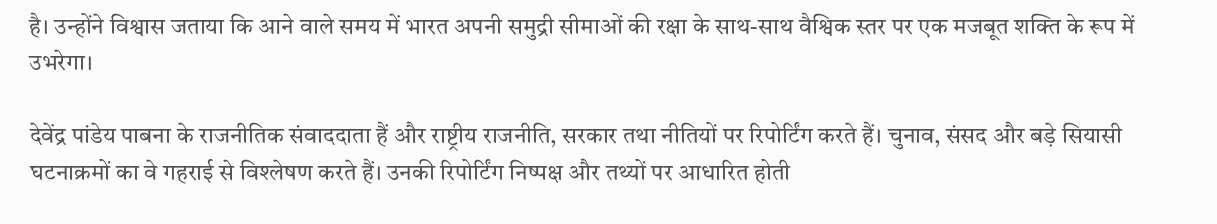है। उन्होंने विश्वास जताया कि आने वाले समय में भारत अपनी समुद्री सीमाओं की रक्षा के साथ-साथ वैश्विक स्तर पर एक मजबूत शक्ति के रूप में उभरेगा।

देवेंद्र पांडेय पाबना के राजनीतिक संवाददाता हैं और राष्ट्रीय राजनीति, सरकार तथा नीतियों पर रिपोर्टिंग करते हैं। चुनाव, संसद और बड़े सियासी घटनाक्रमों का वे गहराई से विश्लेषण करते हैं। उनकी रिपोर्टिंग निष्पक्ष और तथ्यों पर आधारित होती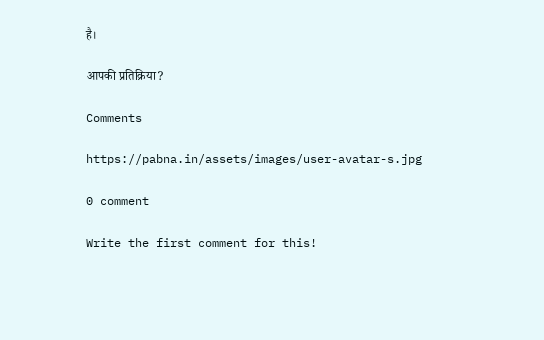है।

आपकी प्रतिक्रिया?

Comments

https://pabna.in/assets/images/user-avatar-s.jpg

0 comment

Write the first comment for this!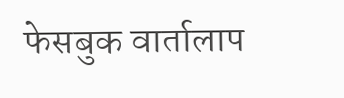फेसबुक वार्तालाप